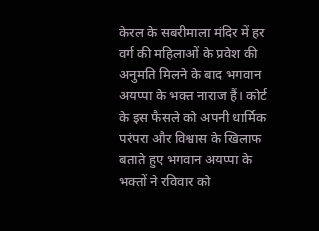केरल के सबरीमाला मंदिर में हर वर्ग की महिलाओं के प्रवेश की अनुमति मिलने के बाद भगवान अयप्पा के भक्त नाराज हैं। कोर्ट के इस फैसले को अपनी धार्मिक परंपरा और विश्वास के खिलाफ बताते हुए भगवान अयप्पा के भक्तों ने रविवार को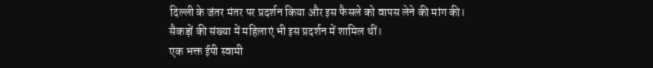दिल्ली के जंतर मंतर पर प्रदर्शन किया और इस फैसले को वापस लेने की मांग की। सैकड़ों की संख्या में महिलाएं भी इस प्रदर्शन में शामिल थीं।
एक भक्त ईपी स्वामी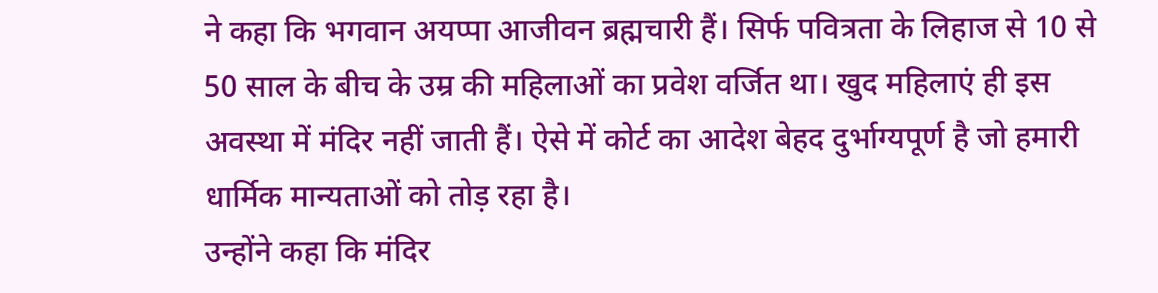ने कहा कि भगवान अयप्पा आजीवन ब्रह्मचारी हैं। सिर्फ पवित्रता के लिहाज से 10 से 50 साल के बीच के उम्र की महिलाओं का प्रवेश वर्जित था। खुद महिलाएं ही इस अवस्था में मंदिर नहीं जाती हैं। ऐसे में कोर्ट का आदेश बेहद दुर्भाग्यपूर्ण है जो हमारी धार्मिक मान्यताओं को तोड़ रहा है।
उन्होंने कहा कि मंदिर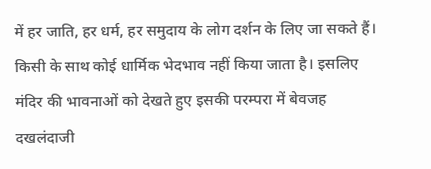में हर जाति, हर धर्म, हर समुदाय के लोग दर्शन के लिए जा सकते हैं। किसी के साथ कोई धार्मिक भेदभाव नहीं किया जाता है। इसलिए मंदिर की भावनाओं को देखते हुए इसकी परम्परा में बेवजह दखलंदाजी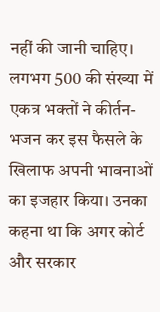नहीं की जानी चाहिए। लगभग 500 की संख्या में एकत्र भक्तों ने कीर्तन-भजन कर इस फैसले के खिलाफ अपनी भावनाओं का इजहार किया। उनका कहना था कि अगर कोर्ट और सरकार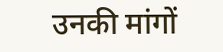उनकी मांगों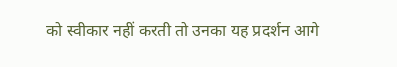को स्वीकार नहीं करती तो उनका यह प्रदर्शन आगे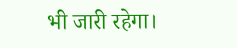भी जारी रहेगा।